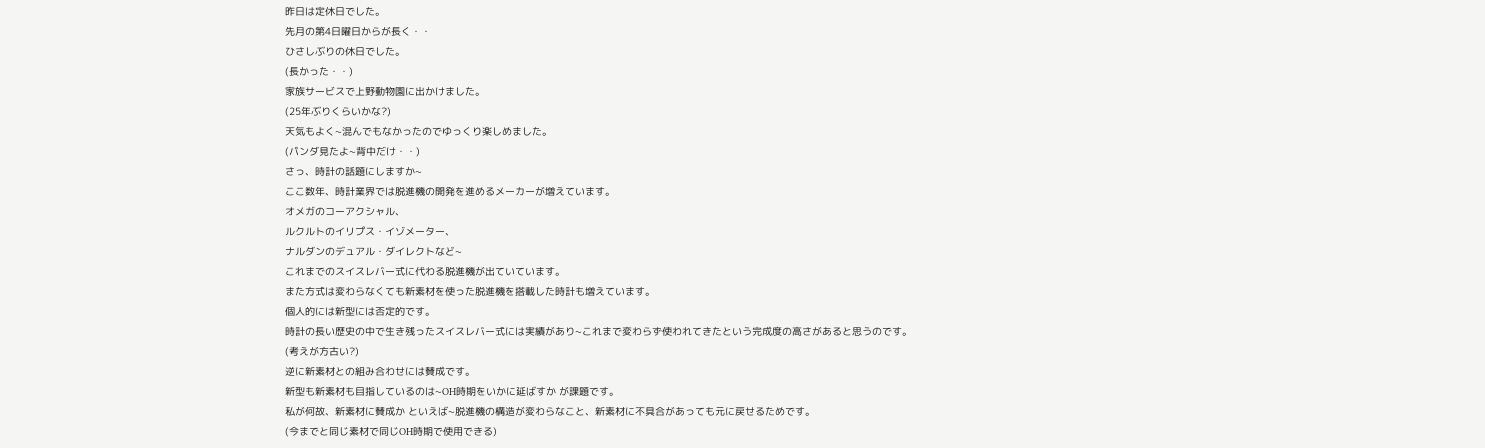昨日は定休日でした。
先月の第4日曜日からが長く・・
ひさしぶりの休日でした。
(長かった・・)
家族サービスで上野動物園に出かけました。
(25年ぶりくらいかな?)
天気もよく~混んでもなかったのでゆっくり楽しめました。
(パンダ見たよ~背中だけ・・)
さっ、時計の話題にしますか~
ここ数年、時計業界では脱進機の開発を進めるメーカーが増えています。
オメガのコーアクシャル、
ルクルトのイリプス・イゾメーター、
ナルダンのデュアル・ダイレクトなど~
これまでのスイスレバー式に代わる脱進機が出ていています。
また方式は変わらなくても新素材を使った脱進機を搭載した時計も増えています。
個人的には新型には否定的です。
時計の長い歴史の中で生き残ったスイスレバー式には実績があり~これまで変わらず使われてきたという完成度の高さがあると思うのです。
(考えが方古い?)
逆に新素材との組み合わせには賛成です。
新型も新素材も目指しているのは~OH時期をいかに延ばすか が課題です。
私が何故、新素材に賛成か といえば~脱進機の構造が変わらなこと、新素材に不具合があっても元に戻せるためです。
(今までと同じ素材で同じOH時期で使用できる)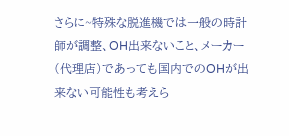さらに~特殊な脱進機では一般の時計師が調整、OH出来ないこと、メーカー(代理店)であっても国内でのOHが出来ない可能性も考えら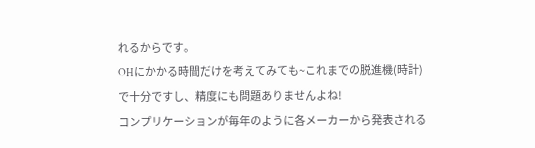れるからです。
OHにかかる時間だけを考えてみても~これまでの脱進機(時計)で十分ですし、精度にも問題ありませんよね!
コンプリケーションが毎年のように各メーカーから発表される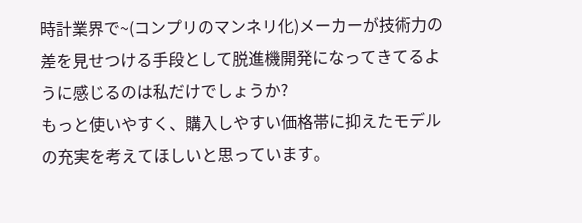時計業界で~(コンプリのマンネリ化)メーカーが技術力の差を見せつける手段として脱進機開発になってきてるように感じるのは私だけでしょうか?
もっと使いやすく、購入しやすい価格帯に抑えたモデルの充実を考えてほしいと思っています。